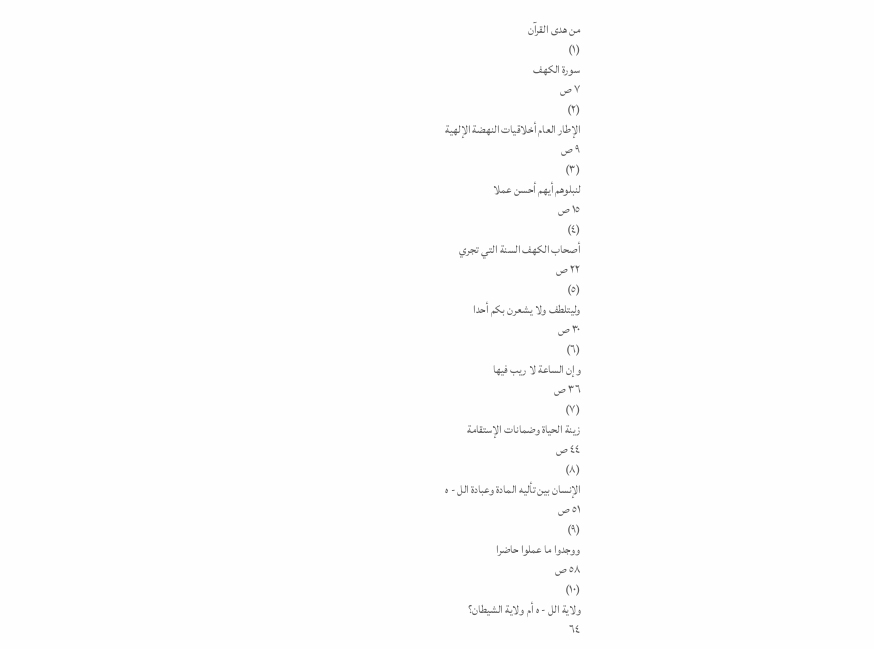من هدى القرآن
(١)
سورة الكهف
٧ ص
(٢)
الإطار العام أخلاقيات النهضة الإلهية
٩ ص
(٣)
لنبلوهم أيهم أحسن عملا
١٥ ص
(٤)
أصحاب الكهف السنة التي تجري
٢٢ ص
(٥)
وليتلطف ولا يشعرن بكم أحدا
٣٠ ص
(٦)
وإن الساعة لا ريب فيها
٣٦ ص
(٧)
زينة الحياة وضمانات الإستقامة
٤٤ ص
(٨)
الإنسان بين تأليه المادة وعبادة الل - ه
٥١ ص
(٩)
ووجدوا ما عملوا حاضرا
٥٨ ص
(١٠)
ولاية الل - ه أم ولاية الشيطان؟
٦٤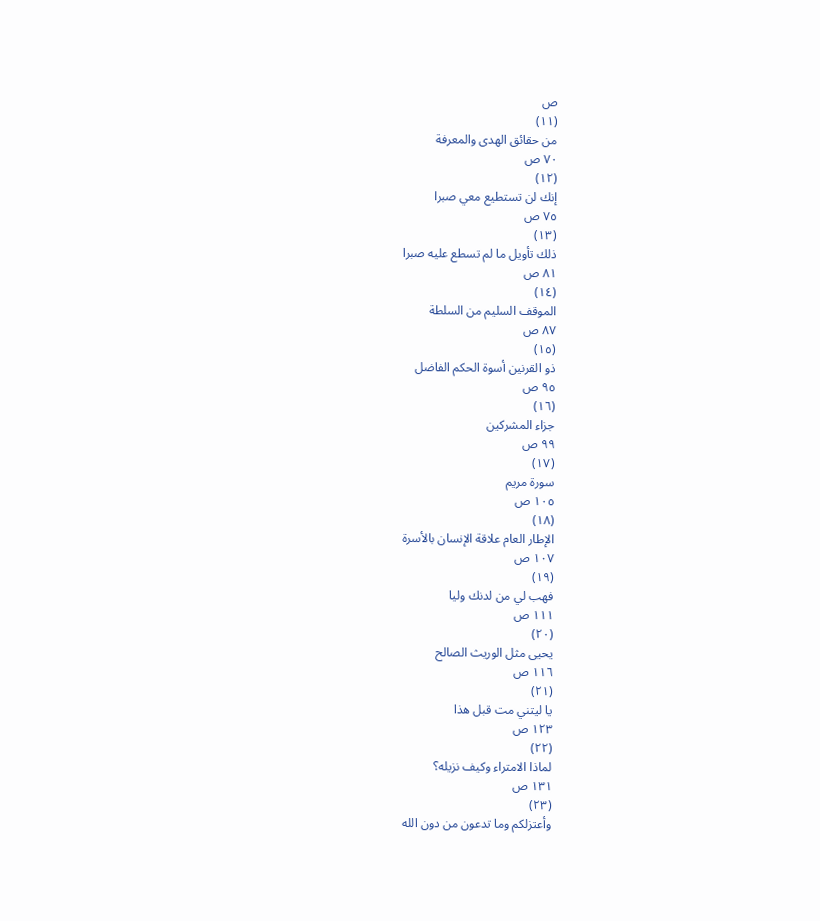ص
(١١)
من حقائق الهدى والمعرفة
٧٠ ص
(١٢)
إنك لن تستطيع معي صبرا
٧٥ ص
(١٣)
ذلك تأويل ما لم تسطع عليه صبرا
٨١ ص
(١٤)
الموقف السليم من السلطة
٨٧ ص
(١٥)
ذو القرنين أسوة الحكم الفاضل
٩٥ ص
(١٦)
جزاء المشركين
٩٩ ص
(١٧)
سورة مريم
١٠٥ ص
(١٨)
الإطار العام علاقة الإنسان بالأسرة
١٠٧ ص
(١٩)
فهب لي من لدنك وليا
١١١ ص
(٢٠)
يحيى مثل الوريث الصالح
١١٦ ص
(٢١)
يا ليتني مت قبل هذا
١٢٣ ص
(٢٢)
لماذا الامتراء وكيف نزيله؟
١٣١ ص
(٢٣)
وأعتزلكم وما تدعون من دون الله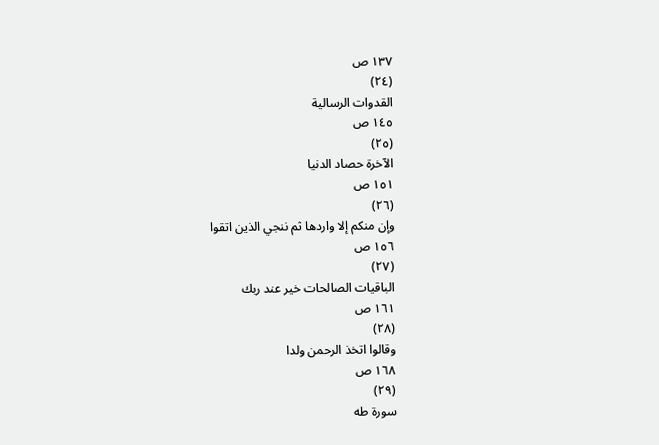١٣٧ ص
(٢٤)
القدوات الرسالية
١٤٥ ص
(٢٥)
الآخرة حصاد الدنيا
١٥١ ص
(٢٦)
وإن منكم إلا واردها ثم ننجي الذين اتقوا
١٥٦ ص
(٢٧)
الباقيات الصالحات خير عند ربك
١٦١ ص
(٢٨)
وقالوا اتخذ الرحمن ولدا
١٦٨ ص
(٢٩)
سورة طه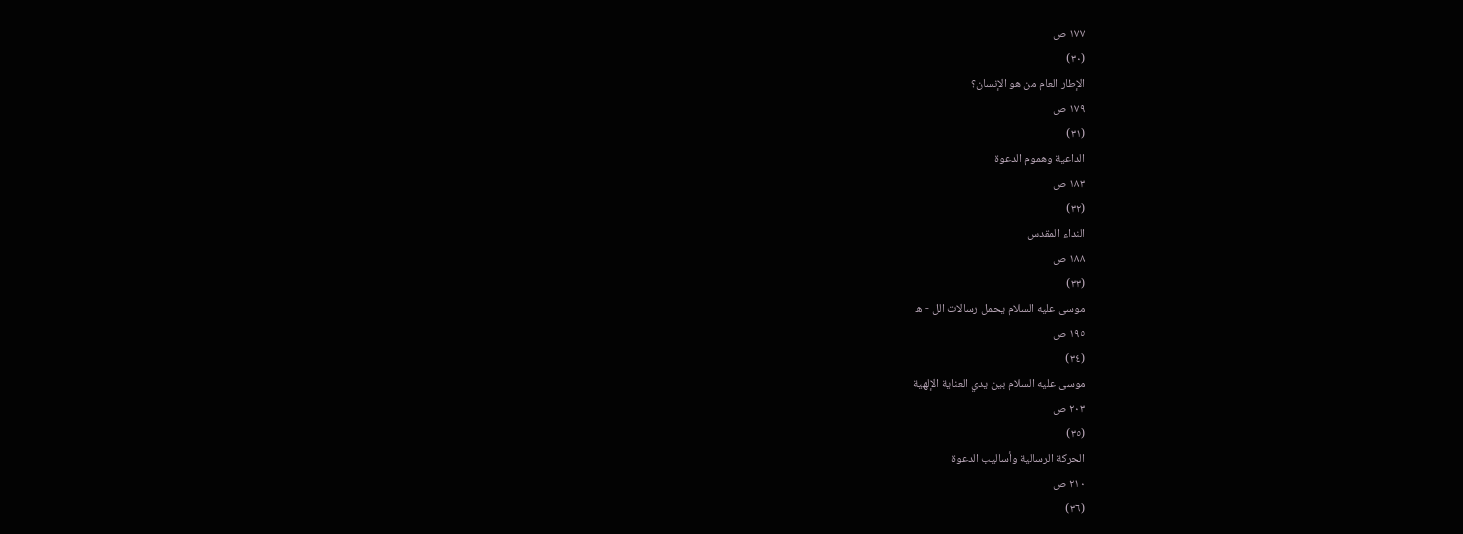١٧٧ ص
(٣٠)
الإطار العام من هو الإنسان؟
١٧٩ ص
(٣١)
الداعية وهموم الدعوة
١٨٣ ص
(٣٢)
النداء المقدس
١٨٨ ص
(٣٣)
موسى عليه السلام يحمل رسالات الل - ه
١٩٥ ص
(٣٤)
موسى عليه السلام بين يدي العناية الإلهية
٢٠٣ ص
(٣٥)
الحركة الرسالية وأساليب الدعوة
٢١٠ ص
(٣٦)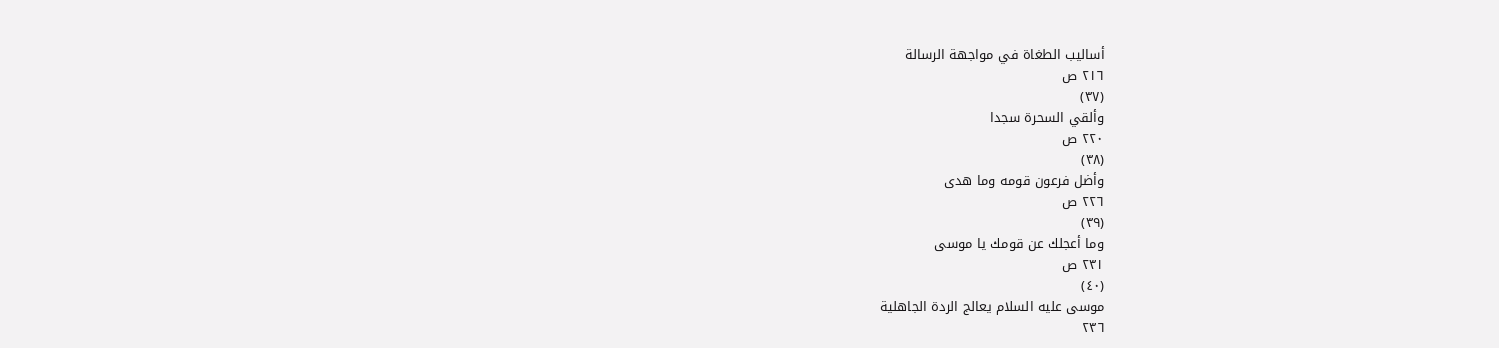أساليب الطغاة في مواجهة الرسالة
٢١٦ ص
(٣٧)
وألقي السحرة سجدا
٢٢٠ ص
(٣٨)
وأضل فرعون قومه وما هدى
٢٢٦ ص
(٣٩)
وما أعجلك عن قومك يا موسى
٢٣١ ص
(٤٠)
موسى عليه السلام يعالج الردة الجاهلية
٢٣٦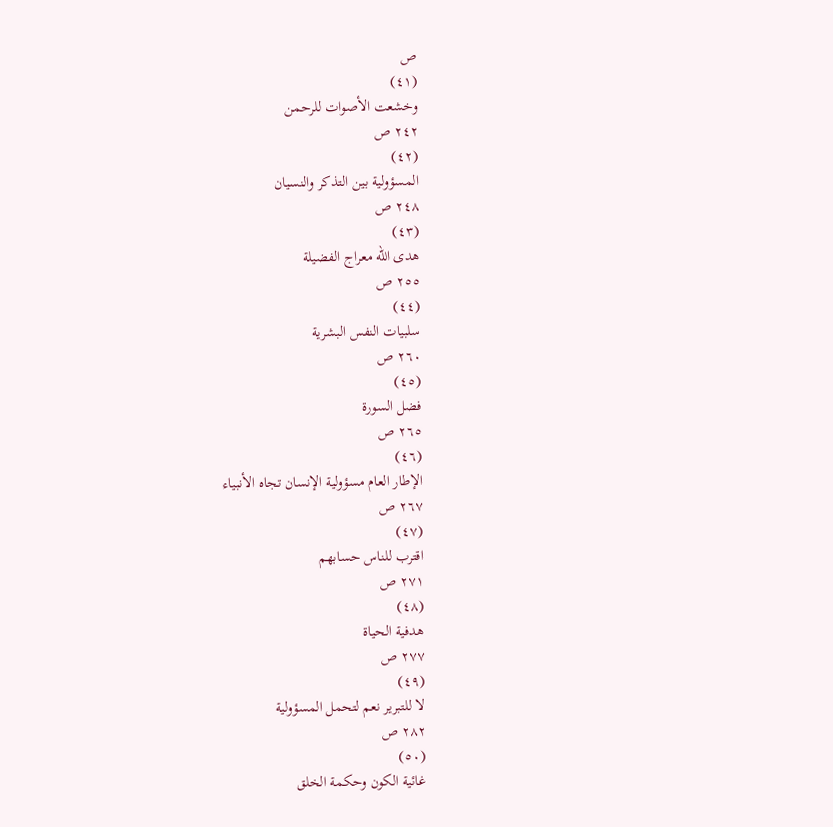ص
(٤١)
وخشعت الأصوات للرحمن
٢٤٢ ص
(٤٢)
المسؤولية بين التذكر والنسيان
٢٤٨ ص
(٤٣)
هدى الله معراج الفضيلة
٢٥٥ ص
(٤٤)
سلبيات النفس البشرية
٢٦٠ ص
(٤٥)
فضل السورة
٢٦٥ ص
(٤٦)
الإطار العام مسؤولية الإنسان تجاه الأنبياء
٢٦٧ ص
(٤٧)
اقترب للناس حسابهم
٢٧١ ص
(٤٨)
هدفية الحياة
٢٧٧ ص
(٤٩)
لا للتبرير نعم لتحمل المسؤولية
٢٨٢ ص
(٥٠)
غائية الكون وحكمة الخلق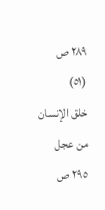٢٨٩ ص
(٥١)
خلق الإنسان من عجل
٢٩٥ ص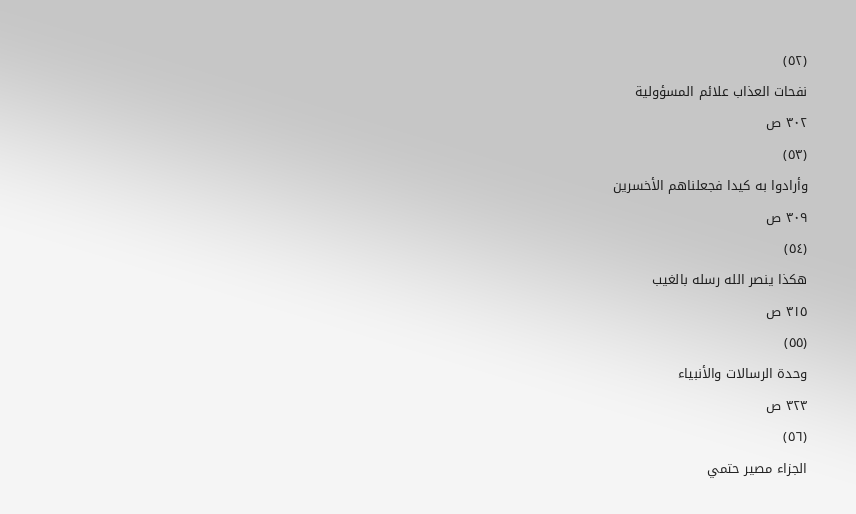(٥٢)
نفحات العذاب علائم المسؤولية
٣٠٢ ص
(٥٣)
وأرادوا به كيدا فجعلناهم الأخسرين
٣٠٩ ص
(٥٤)
هكذا ينصر الله رسله بالغيب
٣١٥ ص
(٥٥)
وحدة الرسالات والأنبياء
٣٢٣ ص
(٥٦)
الجزاء مصير حتمي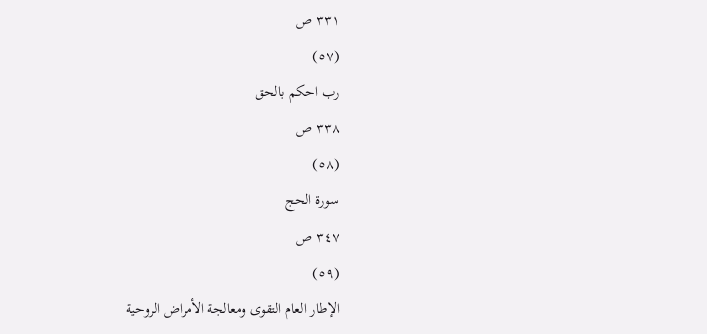٣٣١ ص
(٥٧)
رب احكم بالحق
٣٣٨ ص
(٥٨)
سورة الحج
٣٤٧ ص
(٥٩)
الإطار العام التقوى ومعالجة الأمراض الروحية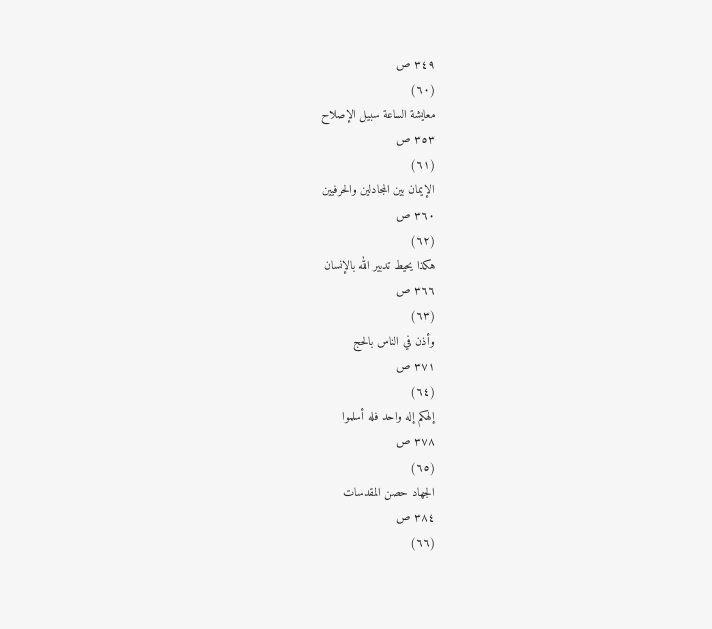٣٤٩ ص
(٦٠)
معايشة الساعة سبيل الإصلاح
٣٥٣ ص
(٦١)
الإيمان بين المجادلين والحرفيين
٣٦٠ ص
(٦٢)
هكذا يحيط تدبير الله بالإنسان
٣٦٦ ص
(٦٣)
وأذن في الناس بالحج
٣٧١ ص
(٦٤)
إلهكم إله واحد فله أسلموا
٣٧٨ ص
(٦٥)
الجهاد حصن المقدسات
٣٨٤ ص
(٦٦)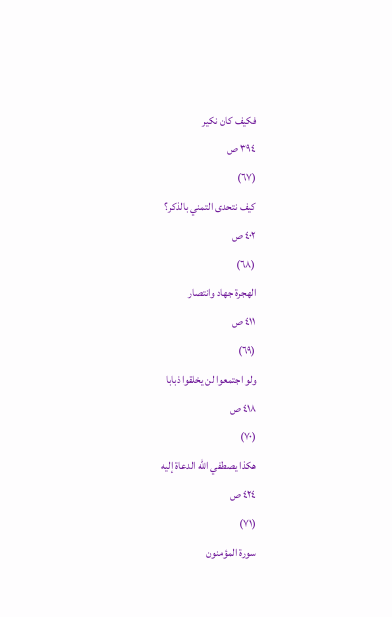فكيف كان نكير
٣٩٤ ص
(٦٧)
كيف نتحدى التمني بالذكر؟
٤٠٢ ص
(٦٨)
الهجرة جهاد وانتصار
٤١١ ص
(٦٩)
ولو اجتمعوا لن يخلقوا ذبابا
٤١٨ ص
(٧٠)
هكذا يصطفي الله الدعاة إليه
٤٢٤ ص
(٧١)
سورة المؤمنون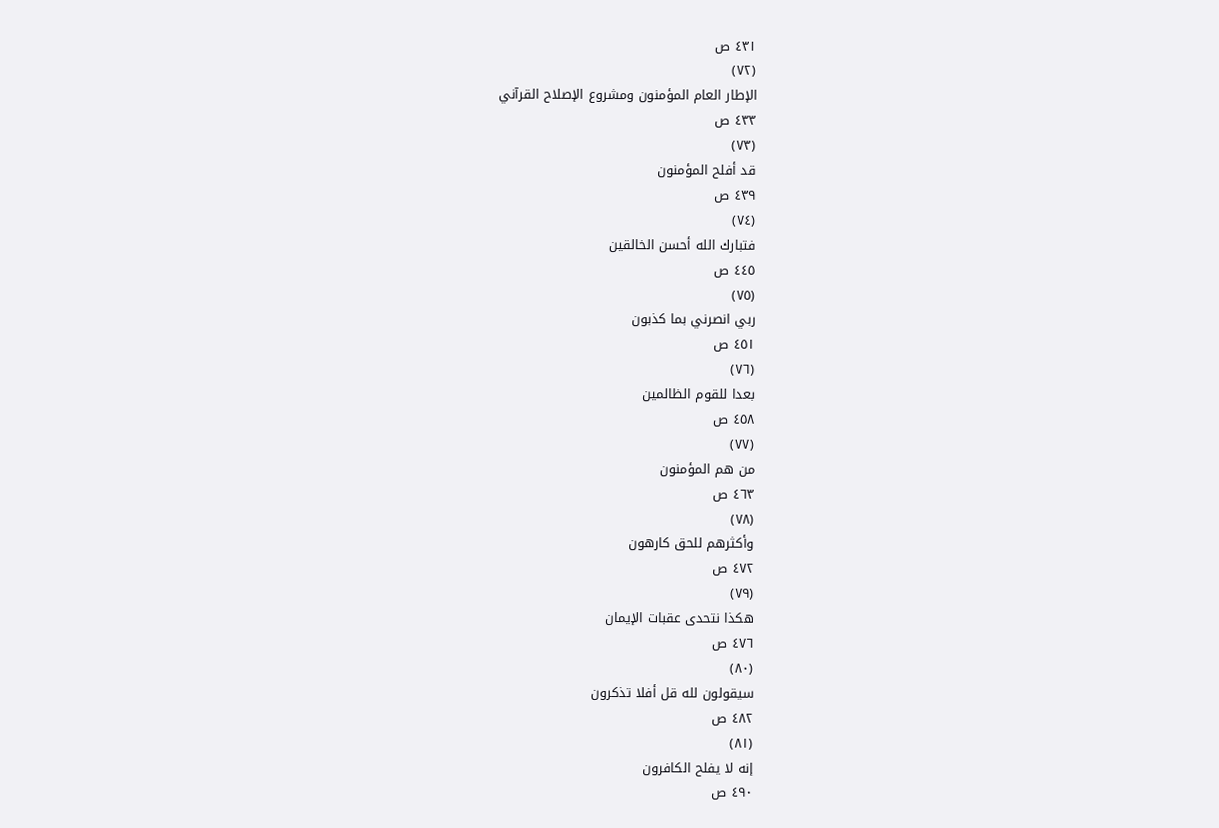٤٣١ ص
(٧٢)
الإطار العام المؤمنون ومشروع الإصلاح القرآني
٤٣٣ ص
(٧٣)
قد أفلح المؤمنون
٤٣٩ ص
(٧٤)
فتبارك الله أحسن الخالقين
٤٤٥ ص
(٧٥)
ربي انصرني بما كذبون
٤٥١ ص
(٧٦)
بعدا للقوم الظالمين
٤٥٨ ص
(٧٧)
من هم المؤمنون
٤٦٣ ص
(٧٨)
وأكثرهم للحق كارهون
٤٧٢ ص
(٧٩)
هكذا نتحدى عقبات الإيمان
٤٧٦ ص
(٨٠)
سيقولون لله قل أفلا تذكرون
٤٨٢ ص
(٨١)
إنه لا يفلح الكافرون
٤٩٠ ص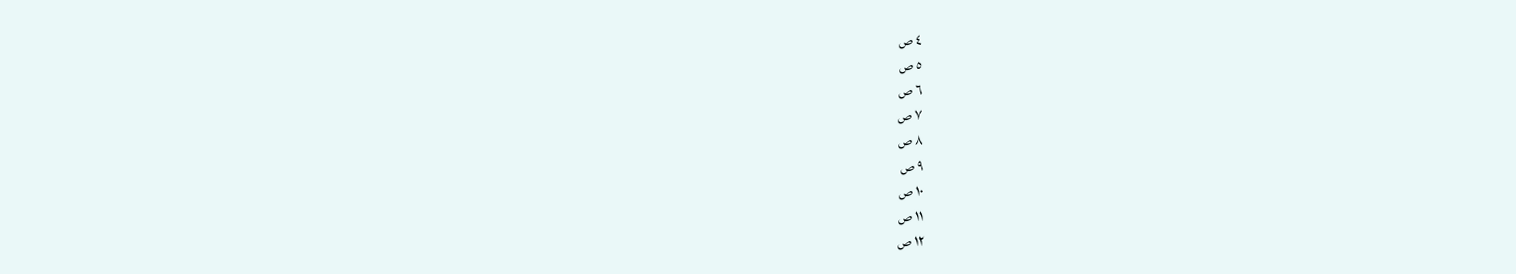٤ ص
٥ ص
٦ ص
٧ ص
٨ ص
٩ ص
١٠ ص
١١ ص
١٢ ص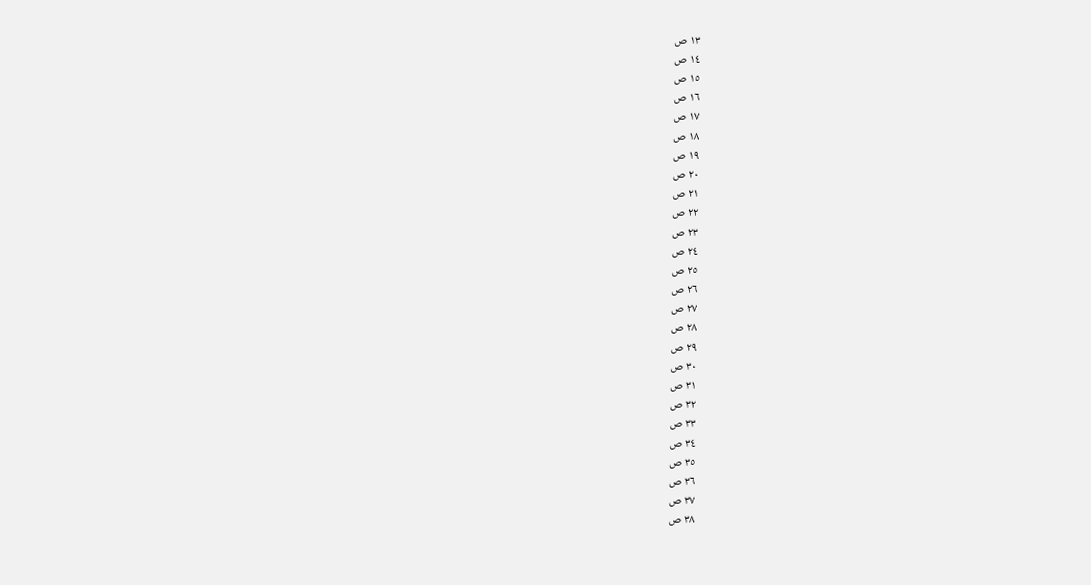١٣ ص
١٤ ص
١٥ ص
١٦ ص
١٧ ص
١٨ ص
١٩ ص
٢٠ ص
٢١ ص
٢٢ ص
٢٣ ص
٢٤ ص
٢٥ ص
٢٦ ص
٢٧ ص
٢٨ ص
٢٩ ص
٣٠ ص
٣١ ص
٣٢ ص
٣٣ ص
٣٤ ص
٣٥ ص
٣٦ ص
٣٧ ص
٣٨ ص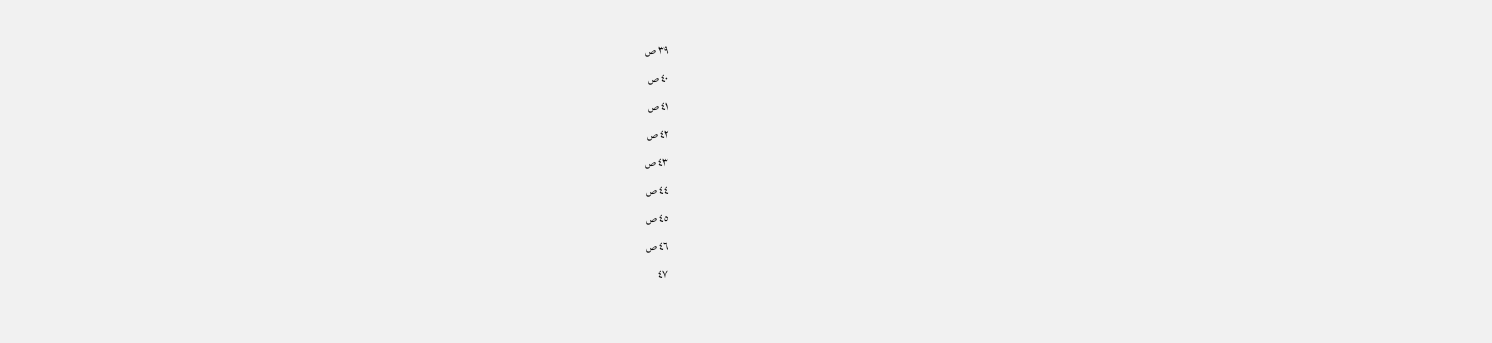٣٩ ص
٤٠ ص
٤١ ص
٤٢ ص
٤٣ ص
٤٤ ص
٤٥ ص
٤٦ ص
٤٧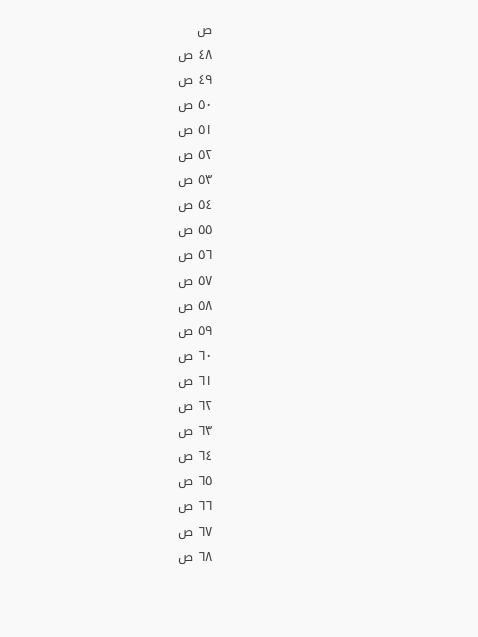ص
٤٨ ص
٤٩ ص
٥٠ ص
٥١ ص
٥٢ ص
٥٣ ص
٥٤ ص
٥٥ ص
٥٦ ص
٥٧ ص
٥٨ ص
٥٩ ص
٦٠ ص
٦١ ص
٦٢ ص
٦٣ ص
٦٤ ص
٦٥ ص
٦٦ ص
٦٧ ص
٦٨ ص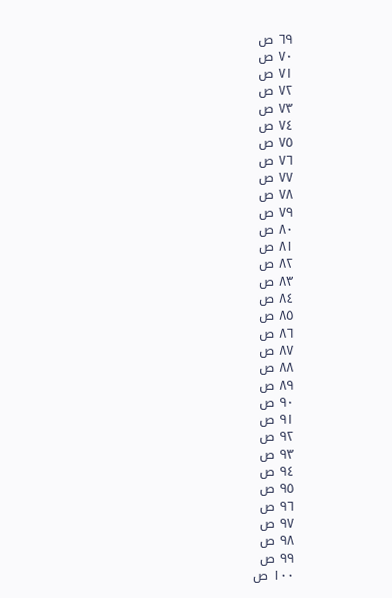٦٩ ص
٧٠ ص
٧١ ص
٧٢ ص
٧٣ ص
٧٤ ص
٧٥ ص
٧٦ ص
٧٧ ص
٧٨ ص
٧٩ ص
٨٠ ص
٨١ ص
٨٢ ص
٨٣ ص
٨٤ ص
٨٥ ص
٨٦ ص
٨٧ ص
٨٨ ص
٨٩ ص
٩٠ ص
٩١ ص
٩٢ ص
٩٣ ص
٩٤ ص
٩٥ ص
٩٦ ص
٩٧ ص
٩٨ ص
٩٩ ص
١٠٠ ص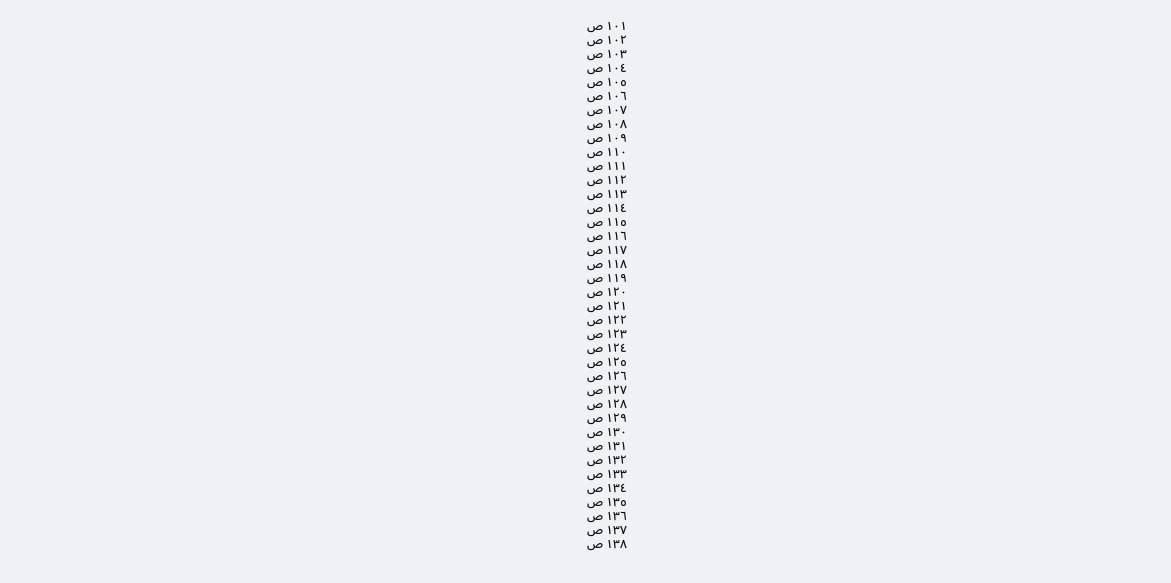١٠١ ص
١٠٢ ص
١٠٣ ص
١٠٤ ص
١٠٥ ص
١٠٦ ص
١٠٧ ص
١٠٨ ص
١٠٩ ص
١١٠ ص
١١١ ص
١١٢ ص
١١٣ ص
١١٤ ص
١١٥ ص
١١٦ ص
١١٧ ص
١١٨ ص
١١٩ ص
١٢٠ ص
١٢١ ص
١٢٢ ص
١٢٣ ص
١٢٤ ص
١٢٥ ص
١٢٦ ص
١٢٧ ص
١٢٨ ص
١٢٩ ص
١٣٠ ص
١٣١ ص
١٣٢ ص
١٣٣ ص
١٣٤ ص
١٣٥ ص
١٣٦ ص
١٣٧ ص
١٣٨ ص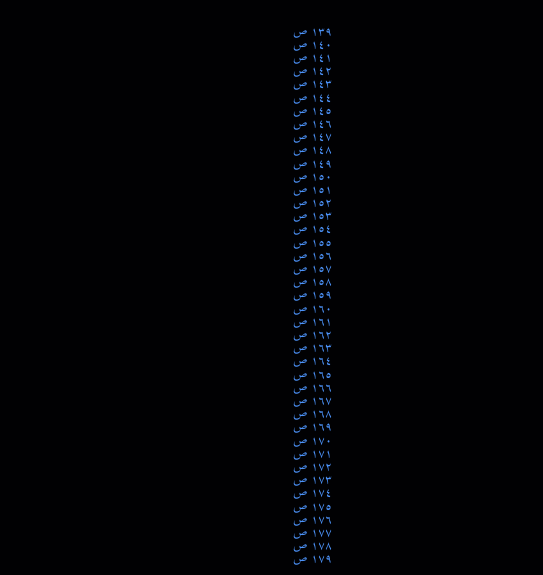١٣٩ ص
١٤٠ ص
١٤١ ص
١٤٢ ص
١٤٣ ص
١٤٤ ص
١٤٥ ص
١٤٦ ص
١٤٧ ص
١٤٨ ص
١٤٩ ص
١٥٠ ص
١٥١ ص
١٥٢ ص
١٥٣ ص
١٥٤ ص
١٥٥ ص
١٥٦ ص
١٥٧ ص
١٥٨ ص
١٥٩ ص
١٦٠ ص
١٦١ ص
١٦٢ ص
١٦٣ ص
١٦٤ ص
١٦٥ ص
١٦٦ ص
١٦٧ ص
١٦٨ ص
١٦٩ ص
١٧٠ ص
١٧١ ص
١٧٢ ص
١٧٣ ص
١٧٤ ص
١٧٥ ص
١٧٦ ص
١٧٧ ص
١٧٨ ص
١٧٩ ص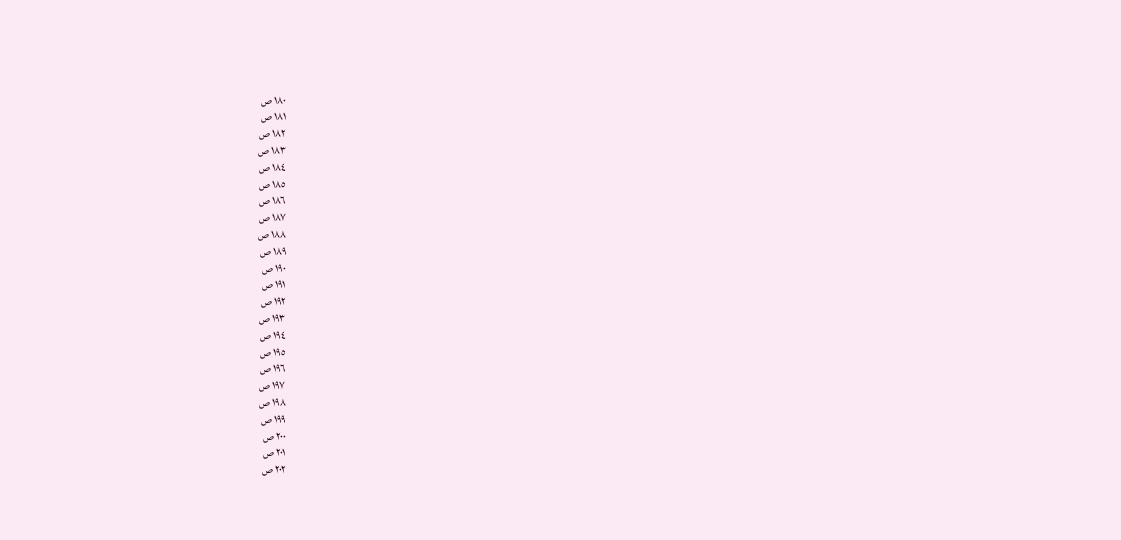١٨٠ ص
١٨١ ص
١٨٢ ص
١٨٣ ص
١٨٤ ص
١٨٥ ص
١٨٦ ص
١٨٧ ص
١٨٨ ص
١٨٩ ص
١٩٠ ص
١٩١ ص
١٩٢ ص
١٩٣ ص
١٩٤ ص
١٩٥ ص
١٩٦ ص
١٩٧ ص
١٩٨ ص
١٩٩ ص
٢٠٠ ص
٢٠١ ص
٢٠٢ ص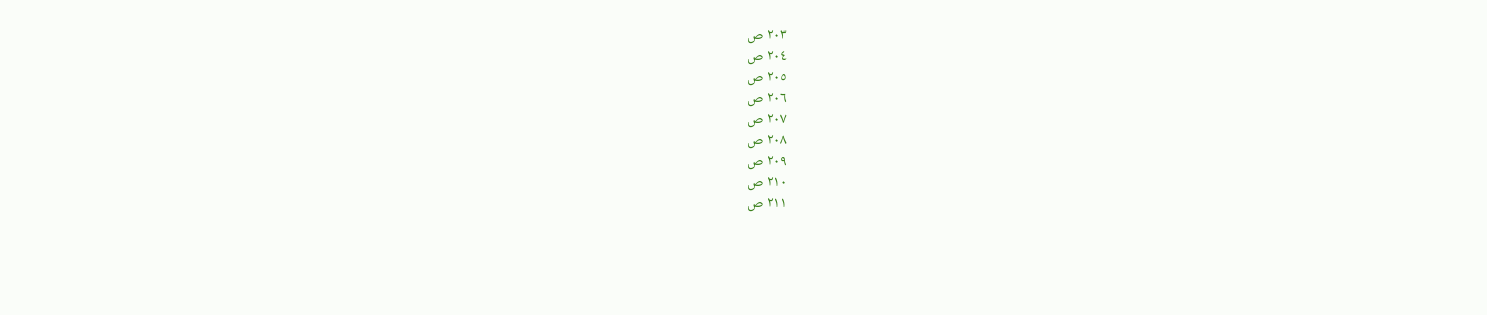٢٠٣ ص
٢٠٤ ص
٢٠٥ ص
٢٠٦ ص
٢٠٧ ص
٢٠٨ ص
٢٠٩ ص
٢١٠ ص
٢١١ ص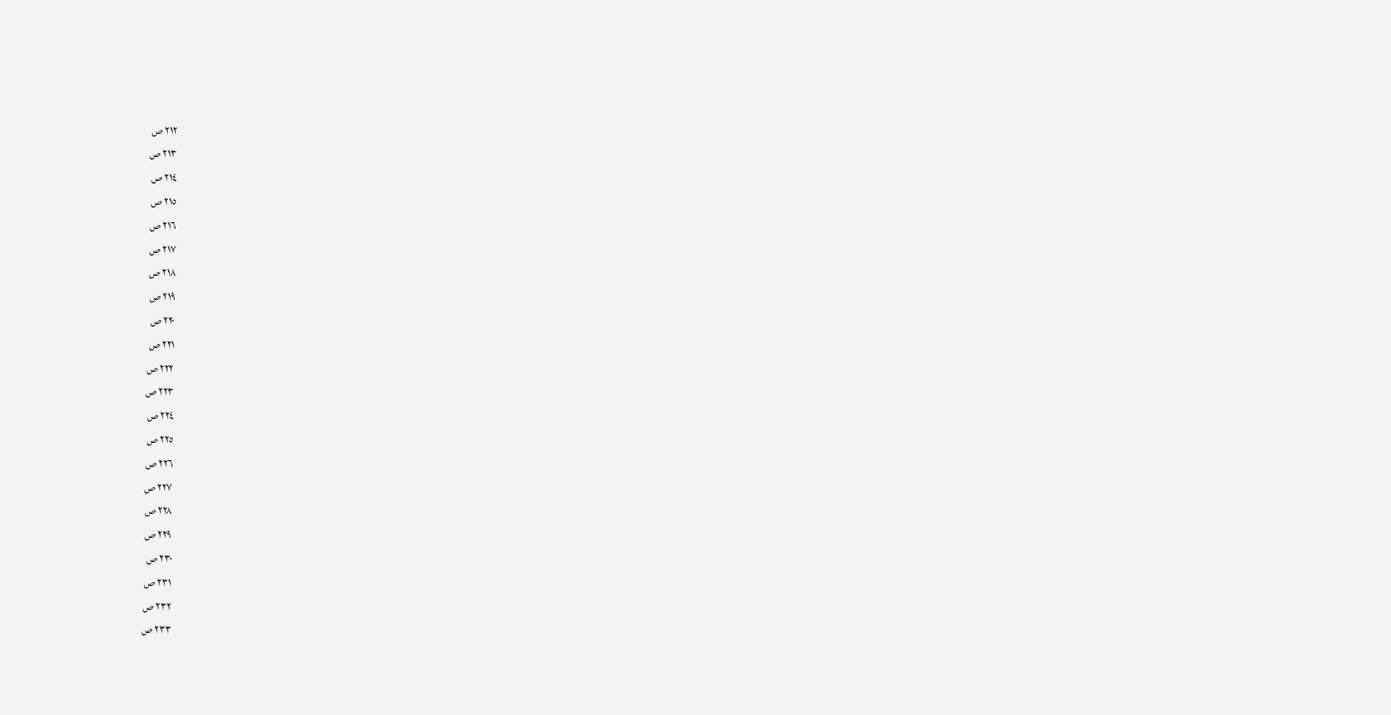٢١٢ ص
٢١٣ ص
٢١٤ ص
٢١٥ ص
٢١٦ ص
٢١٧ ص
٢١٨ ص
٢١٩ ص
٢٢٠ ص
٢٢١ ص
٢٢٢ ص
٢٢٣ ص
٢٢٤ ص
٢٢٥ ص
٢٢٦ ص
٢٢٧ ص
٢٢٨ ص
٢٢٩ ص
٢٣٠ ص
٢٣١ ص
٢٣٢ ص
٢٣٣ ص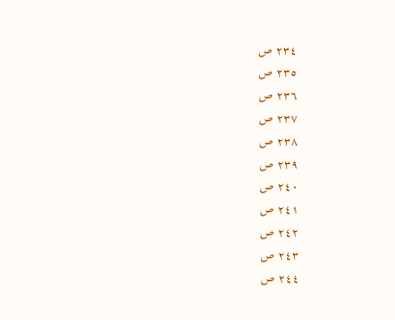٢٣٤ ص
٢٣٥ ص
٢٣٦ ص
٢٣٧ ص
٢٣٨ ص
٢٣٩ ص
٢٤٠ ص
٢٤١ ص
٢٤٢ ص
٢٤٣ ص
٢٤٤ ص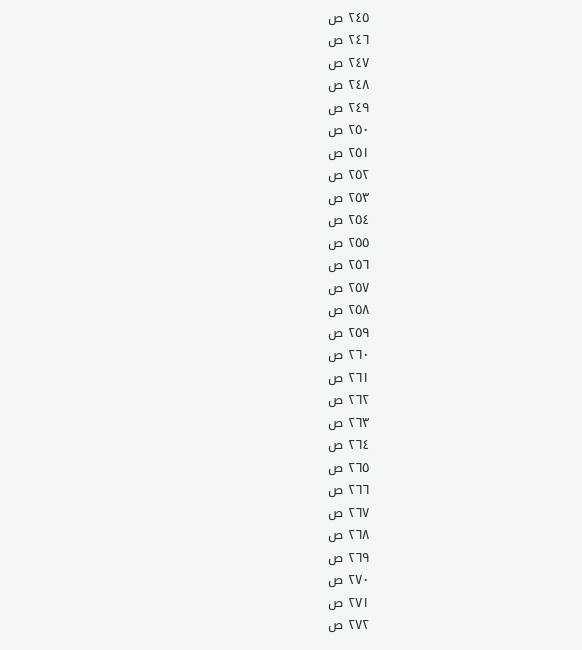٢٤٥ ص
٢٤٦ ص
٢٤٧ ص
٢٤٨ ص
٢٤٩ ص
٢٥٠ ص
٢٥١ ص
٢٥٢ ص
٢٥٣ ص
٢٥٤ ص
٢٥٥ ص
٢٥٦ ص
٢٥٧ ص
٢٥٨ ص
٢٥٩ ص
٢٦٠ ص
٢٦١ ص
٢٦٢ ص
٢٦٣ ص
٢٦٤ ص
٢٦٥ ص
٢٦٦ ص
٢٦٧ ص
٢٦٨ ص
٢٦٩ ص
٢٧٠ ص
٢٧١ ص
٢٧٢ ص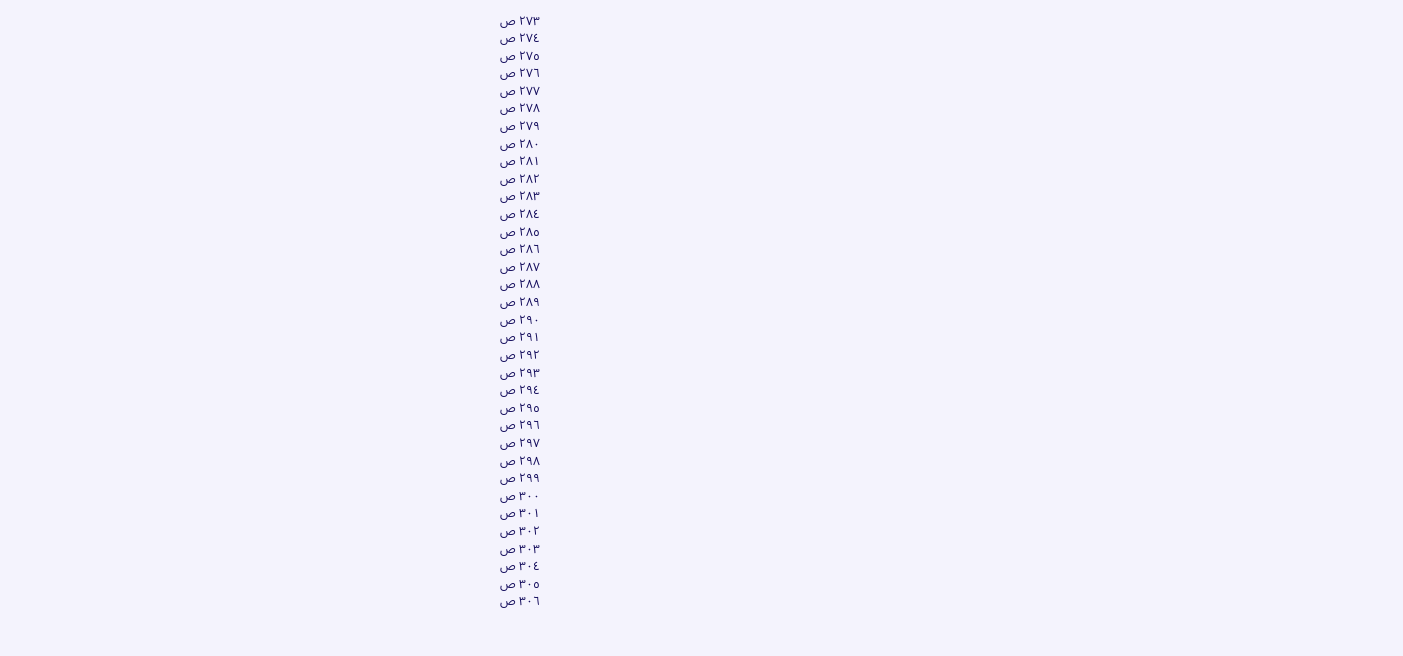٢٧٣ ص
٢٧٤ ص
٢٧٥ ص
٢٧٦ ص
٢٧٧ ص
٢٧٨ ص
٢٧٩ ص
٢٨٠ ص
٢٨١ ص
٢٨٢ ص
٢٨٣ ص
٢٨٤ ص
٢٨٥ ص
٢٨٦ ص
٢٨٧ ص
٢٨٨ ص
٢٨٩ ص
٢٩٠ ص
٢٩١ ص
٢٩٢ ص
٢٩٣ ص
٢٩٤ ص
٢٩٥ ص
٢٩٦ ص
٢٩٧ ص
٢٩٨ ص
٢٩٩ ص
٣٠٠ ص
٣٠١ ص
٣٠٢ ص
٣٠٣ ص
٣٠٤ ص
٣٠٥ ص
٣٠٦ ص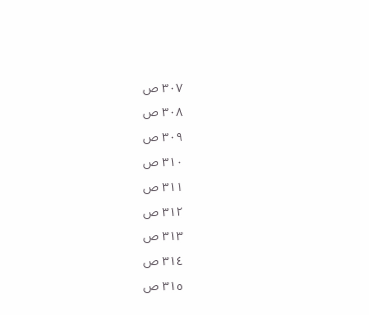٣٠٧ ص
٣٠٨ ص
٣٠٩ ص
٣١٠ ص
٣١١ ص
٣١٢ ص
٣١٣ ص
٣١٤ ص
٣١٥ ص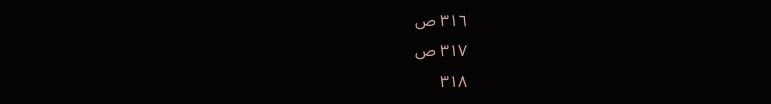٣١٦ ص
٣١٧ ص
٣١٨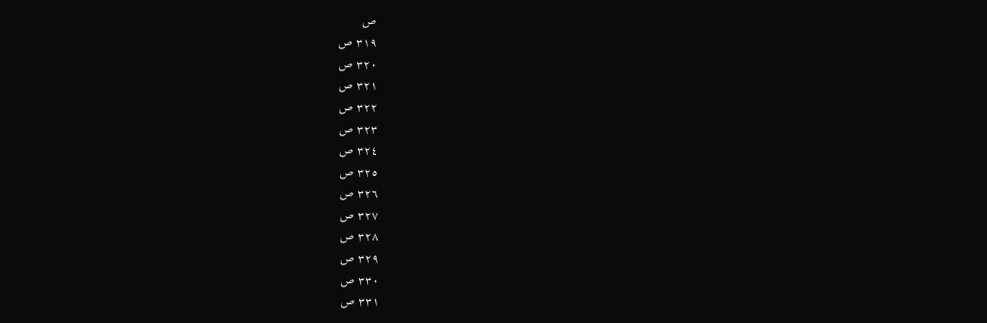ص
٣١٩ ص
٣٢٠ ص
٣٢١ ص
٣٢٢ ص
٣٢٣ ص
٣٢٤ ص
٣٢٥ ص
٣٢٦ ص
٣٢٧ ص
٣٢٨ ص
٣٢٩ ص
٣٣٠ ص
٣٣١ ص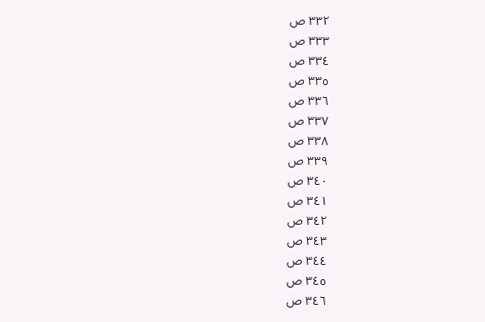٣٣٢ ص
٣٣٣ ص
٣٣٤ ص
٣٣٥ ص
٣٣٦ ص
٣٣٧ ص
٣٣٨ ص
٣٣٩ ص
٣٤٠ ص
٣٤١ ص
٣٤٢ ص
٣٤٣ ص
٣٤٤ ص
٣٤٥ ص
٣٤٦ ص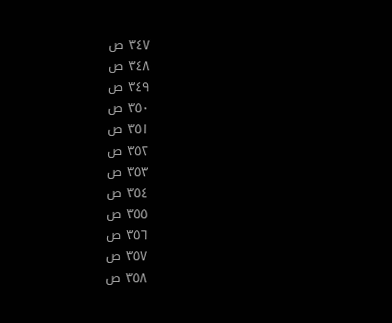٣٤٧ ص
٣٤٨ ص
٣٤٩ ص
٣٥٠ ص
٣٥١ ص
٣٥٢ ص
٣٥٣ ص
٣٥٤ ص
٣٥٥ ص
٣٥٦ ص
٣٥٧ ص
٣٥٨ ص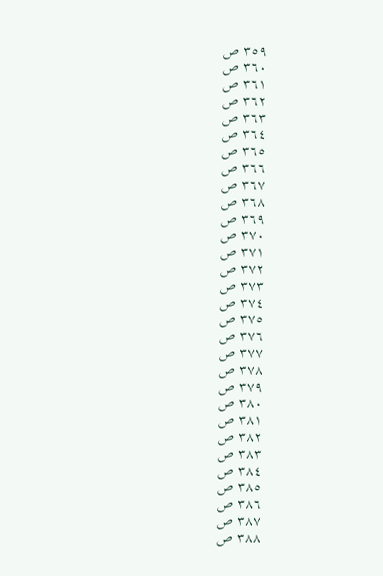٣٥٩ ص
٣٦٠ ص
٣٦١ ص
٣٦٢ ص
٣٦٣ ص
٣٦٤ ص
٣٦٥ ص
٣٦٦ ص
٣٦٧ ص
٣٦٨ ص
٣٦٩ ص
٣٧٠ ص
٣٧١ ص
٣٧٢ ص
٣٧٣ ص
٣٧٤ ص
٣٧٥ ص
٣٧٦ ص
٣٧٧ ص
٣٧٨ ص
٣٧٩ ص
٣٨٠ ص
٣٨١ ص
٣٨٢ ص
٣٨٣ ص
٣٨٤ ص
٣٨٥ ص
٣٨٦ ص
٣٨٧ ص
٣٨٨ ص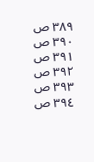٣٨٩ ص
٣٩٠ ص
٣٩١ ص
٣٩٢ ص
٣٩٣ ص
٣٩٤ ص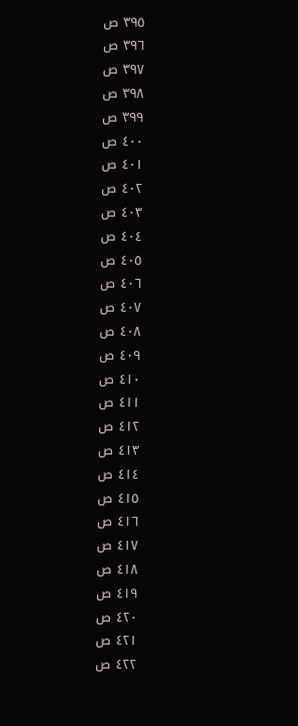٣٩٥ ص
٣٩٦ ص
٣٩٧ ص
٣٩٨ ص
٣٩٩ ص
٤٠٠ ص
٤٠١ ص
٤٠٢ ص
٤٠٣ ص
٤٠٤ ص
٤٠٥ ص
٤٠٦ ص
٤٠٧ ص
٤٠٨ ص
٤٠٩ ص
٤١٠ ص
٤١١ ص
٤١٢ ص
٤١٣ ص
٤١٤ ص
٤١٥ ص
٤١٦ ص
٤١٧ ص
٤١٨ ص
٤١٩ ص
٤٢٠ ص
٤٢١ ص
٤٢٢ ص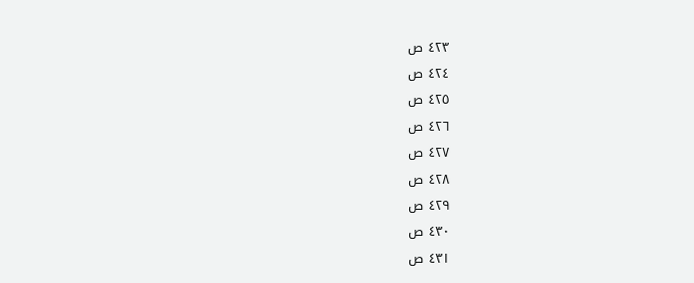٤٢٣ ص
٤٢٤ ص
٤٢٥ ص
٤٢٦ ص
٤٢٧ ص
٤٢٨ ص
٤٢٩ ص
٤٣٠ ص
٤٣١ ص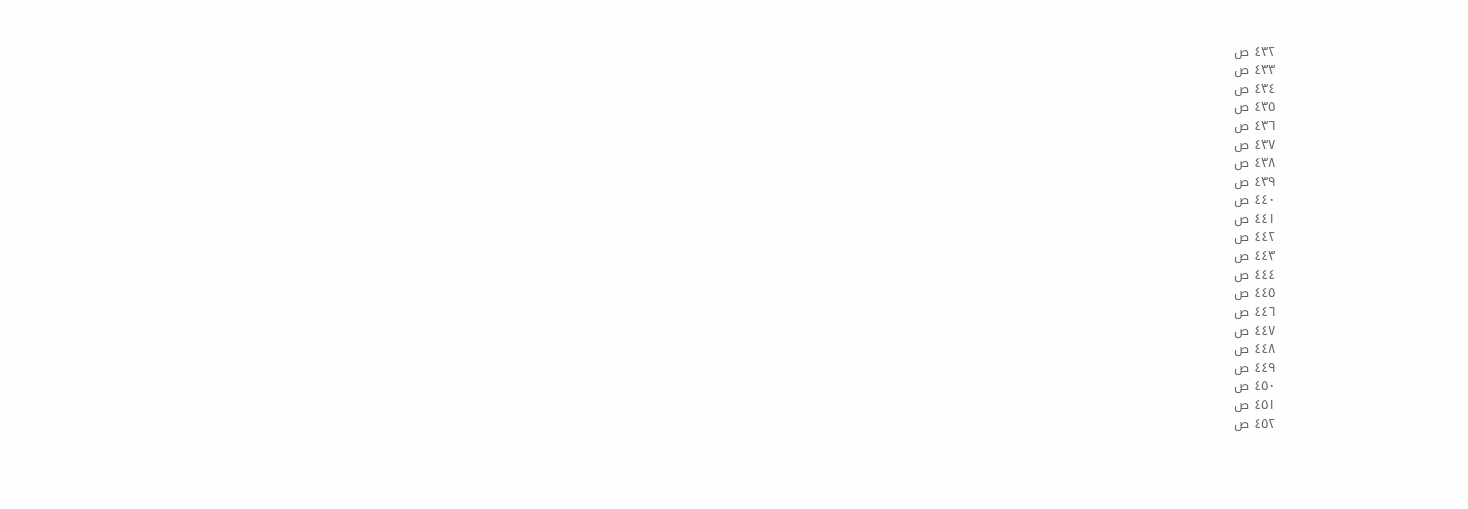٤٣٢ ص
٤٣٣ ص
٤٣٤ ص
٤٣٥ ص
٤٣٦ ص
٤٣٧ ص
٤٣٨ ص
٤٣٩ ص
٤٤٠ ص
٤٤١ ص
٤٤٢ ص
٤٤٣ ص
٤٤٤ ص
٤٤٥ ص
٤٤٦ ص
٤٤٧ ص
٤٤٨ ص
٤٤٩ ص
٤٥٠ ص
٤٥١ ص
٤٥٢ ص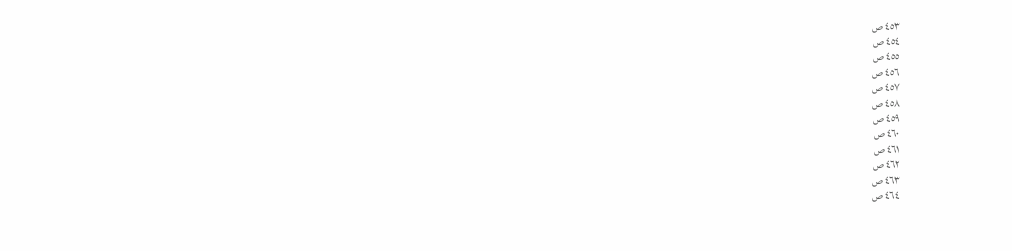٤٥٣ ص
٤٥٤ ص
٤٥٥ ص
٤٥٦ ص
٤٥٧ ص
٤٥٨ ص
٤٥٩ ص
٤٦٠ ص
٤٦١ ص
٤٦٢ ص
٤٦٣ ص
٤٦٤ ص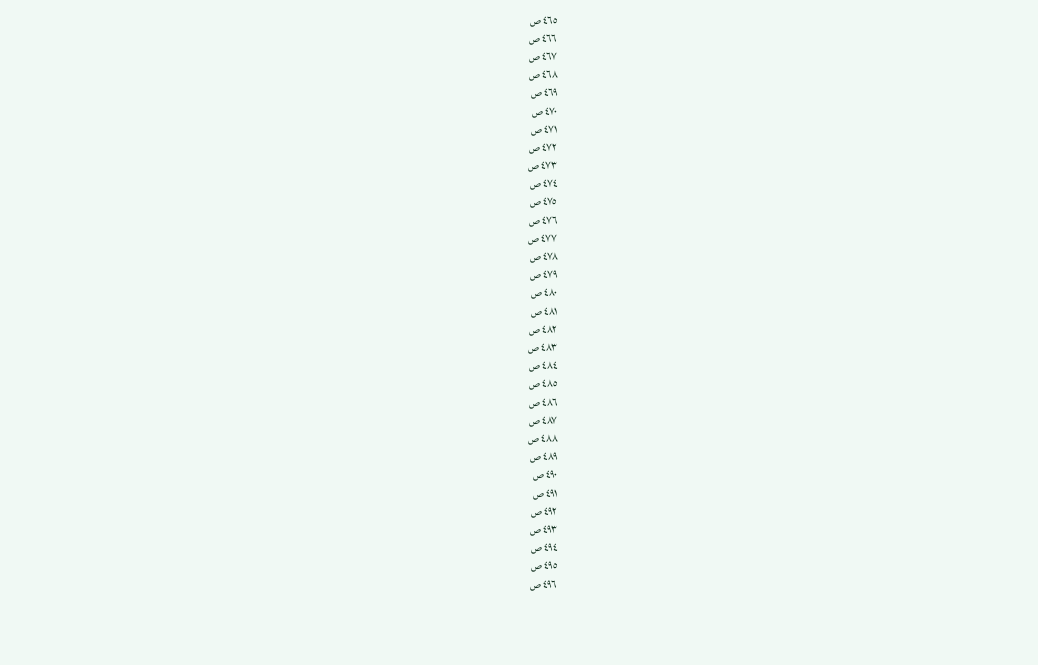٤٦٥ ص
٤٦٦ ص
٤٦٧ ص
٤٦٨ ص
٤٦٩ ص
٤٧٠ ص
٤٧١ ص
٤٧٢ ص
٤٧٣ ص
٤٧٤ ص
٤٧٥ ص
٤٧٦ ص
٤٧٧ ص
٤٧٨ ص
٤٧٩ ص
٤٨٠ ص
٤٨١ ص
٤٨٢ ص
٤٨٣ ص
٤٨٤ ص
٤٨٥ ص
٤٨٦ ص
٤٨٧ ص
٤٨٨ ص
٤٨٩ ص
٤٩٠ ص
٤٩١ ص
٤٩٢ ص
٤٩٣ ص
٤٩٤ ص
٤٩٥ ص
٤٩٦ ص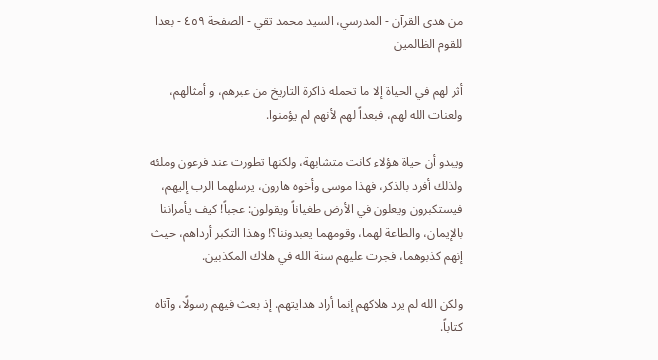من هدى القرآن - المدرسي، السيد محمد تقي - الصفحة ٤٥٩ - بعدا للقوم الظالمين

أثر لهم في الحياة إلا ما تحمله ذاكرة التاريخ من عبرهم، و أمثالهم، ولعنات الله لهم، فبعداً لهم لأنهم لم يؤمنوا.

ويبدو أن حياة هؤلاء كانت متشابهة، ولكنها تطورت عند فرعون وملئه ولذلك أفرد بالذكر، فهذا موسى وأخوه هارون، يرسلهما الرب إليهم، فيستكبرون ويعلون في الأرض طغياناً ويقولون: عجباً! كيف يأمراننا بالإيمان، والطاعة لهما، وقومهما يعبدوننا؟! وهذا التكبر أرداهم، حيث إنهم كذبوهما، فجرت عليهم سنة الله في هلاك المكذبين.

ولكن الله لم يرد هلاكهم إنما أراد هدايتهم. إذ بعث فيهم رسولًا، وآتاه كتاباً.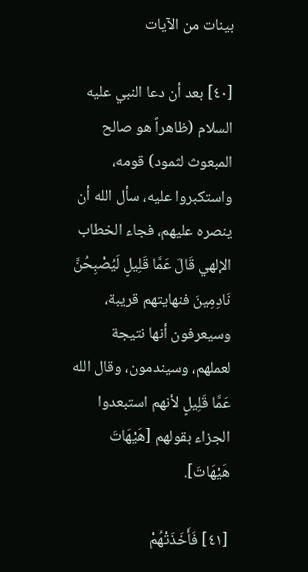بينات من الآيات

[٤٠] بعد أن دعا النبي عليه السلام (ظاهراً هو صالح المبعوث لثمود) قومه، واستكبروا عليه، سأل الله أن ينصره عليهم، فجاء الخطاب الإلهي قَالَ عَمَّا قَلِيلٍ لَيُصْبِحُنَّ نَادِمِينَ‌ فنهايتهم قريبة، وسيعرفون أنها نتيجة لعملهم، وسيندمون، وقال الله‌ عَمَّا قَلِيلٍ‌ لأنهم استبعدوا الجزاء بقولهم [هَيْهَاتَ هَيْهَاتَ‌].

[٤١] فَأَخَذَتْهُمْ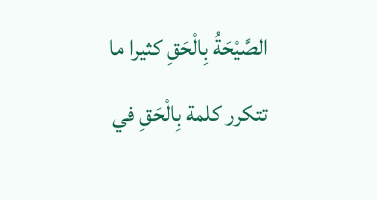الصَّيْحَةُ بِالْحَقِ‌ كثيرا ما تتكرر كلمة بِالْحَقِ‌ في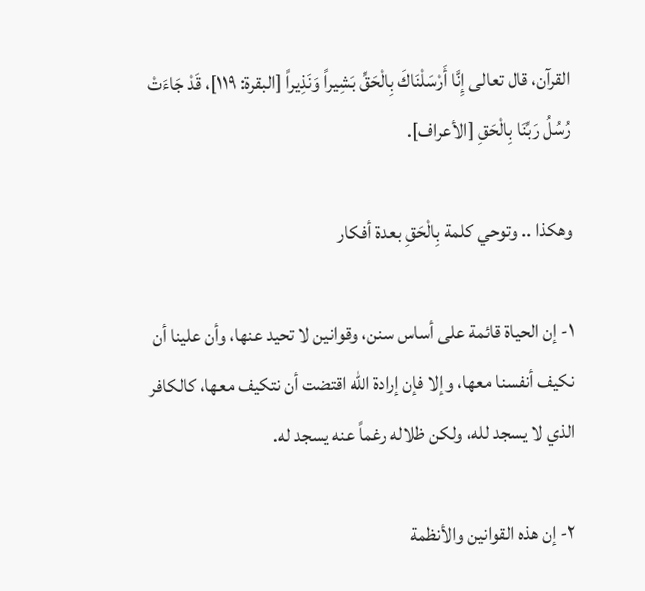القرآن، قال تعالى إِنَّا أَرْسَلْنَاكَ بِالْحَقِّ بَشِيراً وَنَذِيراً [البقرة: ١١٩]، قَدْ جَاءَتْ رُسُلُ رَبِّنَا بِالْحَقِ‌ [الأعراف‌].

وهكذا .. وتوحي كلمة بِالْحَقِ‌ بعدة أفكار

١- إن الحياة قائمة على أساس سنن، وقوانين لا تحيد عنها، وأن علينا أن نكيف أنفسنا معها، وإلا فإن إرادة الله اقتضت أن نتكيف معها، كالكافر الذي لا يسجد لله، ولكن ظلاله رغماً عنه يسجد له.

٢- إن هذه القوانين والأنظمة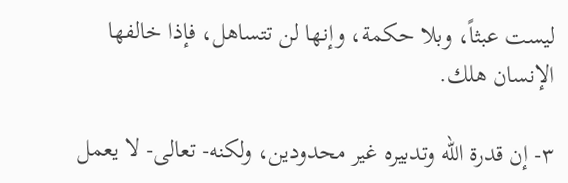ليست عبثاً، وبلا حكمة، وإنها لن تتساهل، فإذا خالفها الإنسان هلك.

٣- إن قدرة الله وتدبيره غير محدودين، ولكنه- تعالى- لا يعمل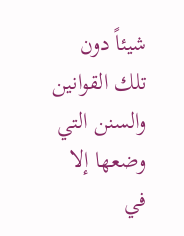شيئاً دون تلك القوانين والسنن التي وضعها إلا في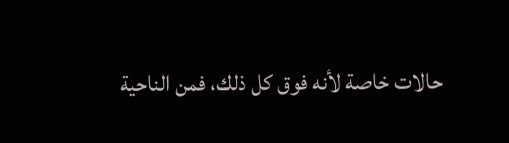حالات خاصة لأنه فوق كل ذلك، فمن الناحية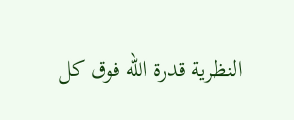النظرية قدرة الله فوق كل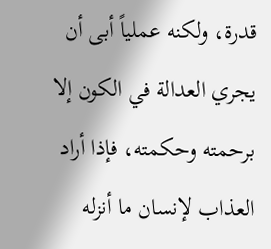قدرة، ولكنه عملياً أبى أن يجري العدالة في الكون إلا برحمته وحكمته، فإذا أراد العذاب لإنسان ما أنزله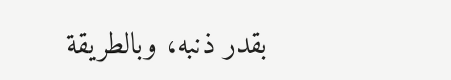بقدر ذنبه، وبالطريقة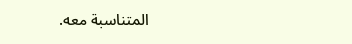المتناسبة معه.